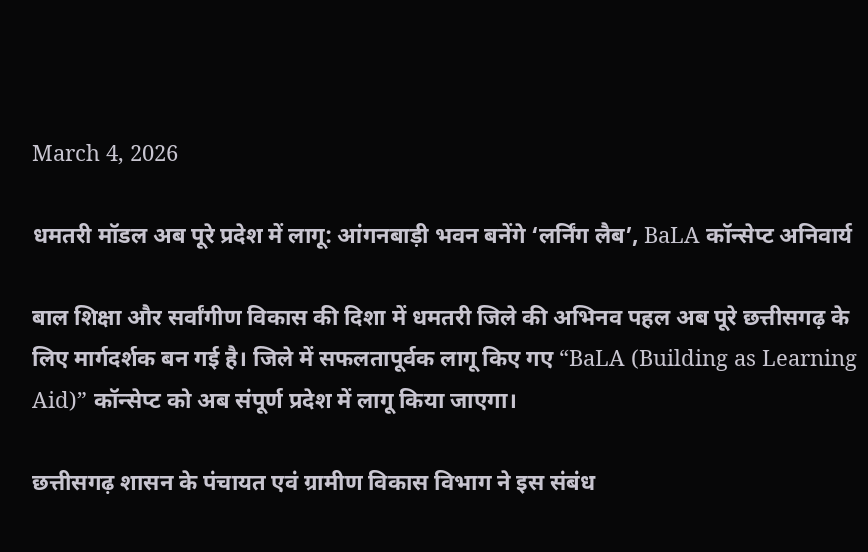March 4, 2026

धमतरी मॉडल अब पूरे प्रदेश में लागू: आंगनबाड़ी भवन बनेंगे ‘लर्निंग लैब’, BaLA कॉन्सेप्ट अनिवार्य

बाल शिक्षा और सर्वांगीण विकास की दिशा में धमतरी जिले की अभिनव पहल अब पूरे छत्तीसगढ़ के लिए मार्गदर्शक बन गई है। जिले में सफलतापूर्वक लागू किए गए “BaLA (Building as Learning Aid)” कॉन्सेप्ट को अब संपूर्ण प्रदेश में लागू किया जाएगा।

छत्तीसगढ़ शासन के पंचायत एवं ग्रामीण विकास विभाग ने इस संबंध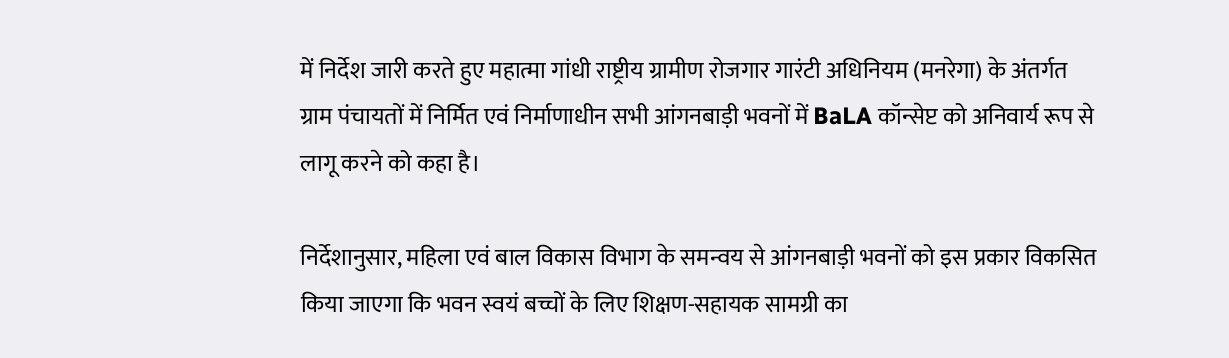में निर्देश जारी करते हुए महात्मा गांधी राष्ट्रीय ग्रामीण रोजगार गारंटी अधिनियम (मनरेगा) के अंतर्गत ग्राम पंचायतों में निर्मित एवं निर्माणाधीन सभी आंगनबाड़ी भवनों में BaLA कॉन्सेप्ट को अनिवार्य रूप से लागू करने को कहा है।

निर्देशानुसार, महिला एवं बाल विकास विभाग के समन्वय से आंगनबाड़ी भवनों को इस प्रकार विकसित किया जाएगा कि भवन स्वयं बच्चों के लिए शिक्षण-सहायक सामग्री का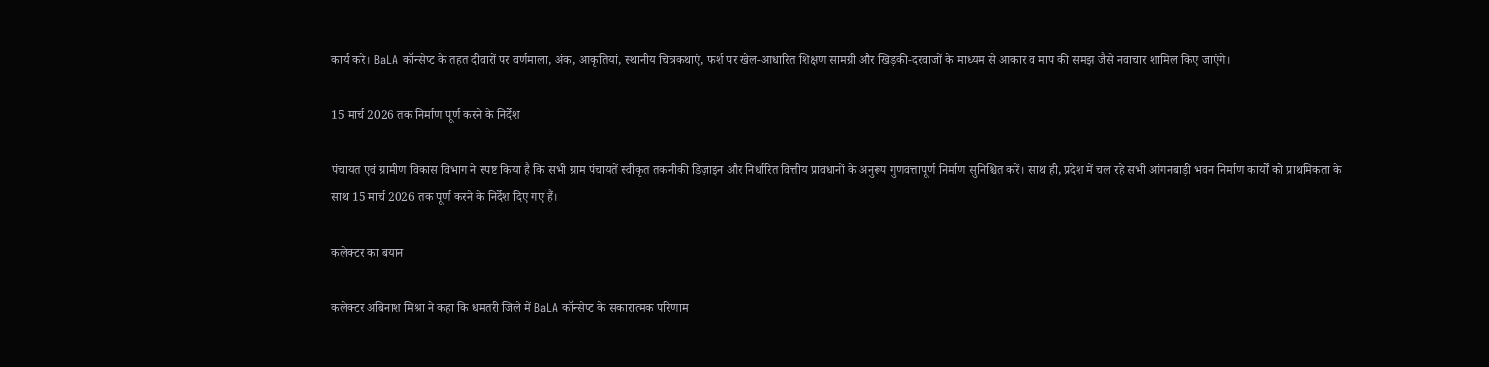कार्य करे। BaLA कॉन्सेप्ट के तहत दीवारों पर वर्णमाला, अंक, आकृतियां, स्थानीय चित्रकथाएं, फर्श पर खेल-आधारित शिक्षण सामग्री और खिड़की-दरवाजों के माध्यम से आकार व माप की समझ जैसे नवाचार शामिल किए जाएंगे।

15 मार्च 2026 तक निर्माण पूर्ण करने के निर्देश

पंचायत एवं ग्रामीण विकास विभाग ने स्पष्ट किया है कि सभी ग्राम पंचायतें स्वीकृत तकनीकी डिज़ाइन और निर्धारित वित्तीय प्रावधानों के अनुरूप गुणवत्तापूर्ण निर्माण सुनिश्चित करें। साथ ही, प्रदेश में चल रहे सभी आंगनबाड़ी भवन निर्माण कार्यों को प्राथमिकता के साथ 15 मार्च 2026 तक पूर्ण करने के निर्देश दिए गए हैं।

कलेक्टर का बयान

कलेक्टर अबिनाश मिश्रा ने कहा कि धमतरी जिले में BaLA कॉन्सेप्ट के सकारात्मक परिणाम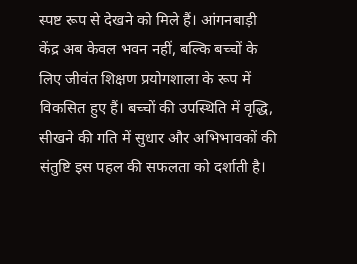स्पष्ट रूप से देखने को मिले हैं। आंगनबाड़ी केंद्र अब केवल भवन नहीं, बल्कि बच्चों के लिए जीवंत शिक्षण प्रयोगशाला के रूप में विकसित हुए हैं। बच्चों की उपस्थिति में वृद्धि, सीखने की गति में सुधार और अभिभावकों की संतुष्टि इस पहल की सफलता को दर्शाती है।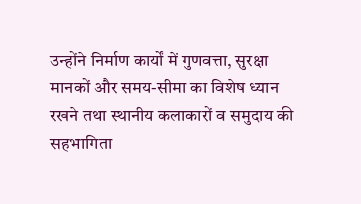उन्होंने निर्माण कार्यों में गुणवत्ता, सुरक्षा मानकों और समय-सीमा का विशेष ध्यान रखने तथा स्थानीय कलाकारों व समुदाय की सहभागिता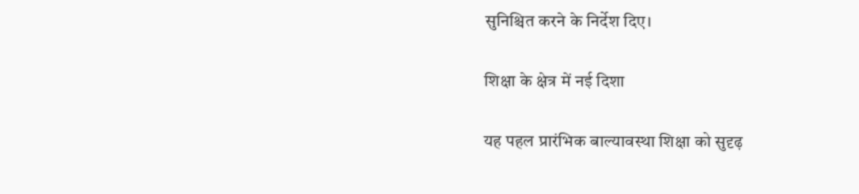सुनिश्चित करने के निर्देश दिए।

शिक्षा के क्षेत्र में नई दिशा

यह पहल प्रारंभिक बाल्यावस्था शिक्षा को सुदृढ़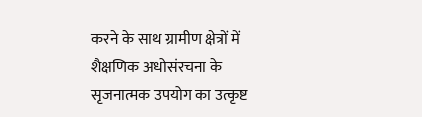करने के साथ ग्रामीण क्षेत्रों में शैक्षणिक अधोसंरचना के सृजनात्मक उपयोग का उत्कृष्ट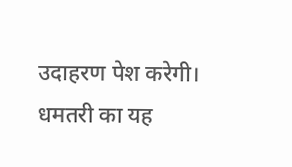उदाहरण पेश करेगी। धमतरी का यह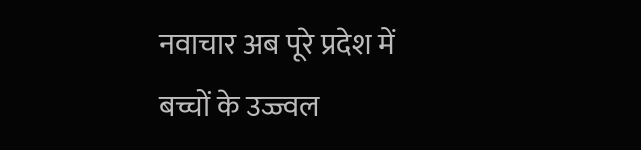नवाचार अब पूरे प्रदेश में बच्चों के उज्ज्वल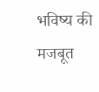भविष्य की मजबूत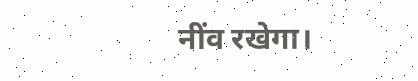नींव रखेगा।